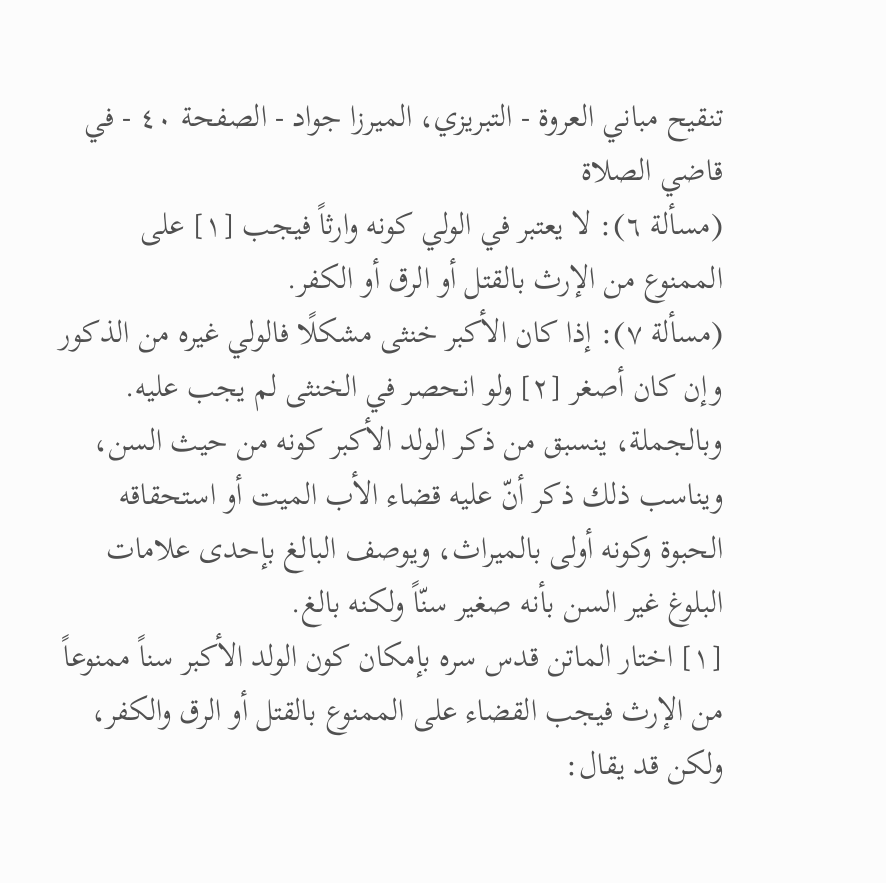تنقيح مباني العروة - التبريزي، الميرزا جواد - الصفحة ٤٠ - في قاضي الصلاة
(مسألة ٦): لا يعتبر في الولي كونه وارثاً فيجب [١] على الممنوع من الإرث بالقتل أو الرق أو الكفر.
(مسألة ٧): إذا كان الأكبر خنثى مشكلًا فالولي غيره من الذكور وإن كان أصغر [٢] ولو انحصر في الخنثى لم يجب عليه.
وبالجملة، ينسبق من ذكر الولد الأكبر كونه من حيث السن، ويناسب ذلك ذكر أنّ عليه قضاء الأب الميت أو استحقاقه الحبوة وكونه أولى بالميراث، ويوصف البالغ بإحدى علامات البلوغ غير السن بأنه صغير سنّاً ولكنه بالغ.
[١] اختار الماتن قدس سره بإمكان كون الولد الأكبر سناً ممنوعاً من الإرث فيجب القضاء على الممنوع بالقتل أو الرق والكفر، ولكن قد يقال: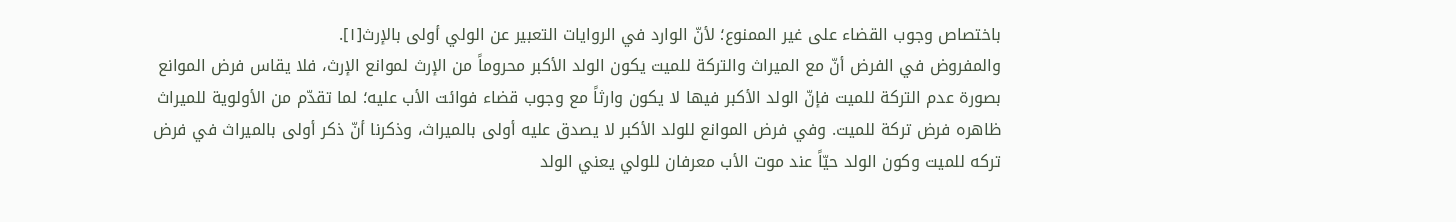باختصاص وجوب القضاء على غير الممنوع؛ لأنّ الوارد في الروايات التعبير عن الولي أولى بالإرث[١].
والمفروض في الفرض أنّ مع الميراث والتركة للميت يكون الولد الأكبر محروماً من الإرث لموانع الإرث، فلا يقاس فرض الموانع بصورة عدم التركة للميت فإنّ الولد الأكبر فيها لا يكون وارثاً مع وجوب قضاء فوائت الأب عليه؛ لما تقدّم من الأولوية للميراث ظاهره فرض تركة للميت. وفي فرض الموانع للولد الأكبر لا يصدق عليه أولى بالميراث، وذكرنا أنّ ذكر أولى بالميراث في فرض تركه للميت وكون الولد حيّاً عند موت الأب معرفان للولي يعني الولد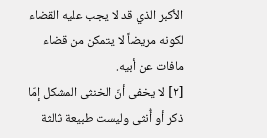الأكبر الذي قد لا يجب عليه القضاء لكونه مريضاً لا يتمكن من قضاء مافات عن أبيه.
[٢] لا يخفى أنّ الخنثى المشكل إمّا ذكر أو أُنثى وليست طبيعة ثالثة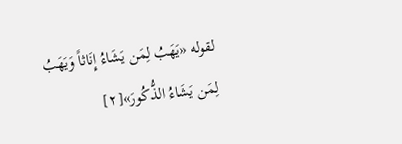لقوله «يَهَبُ لِمَن يَشَاءُ إِنَاثاً وَيَهَبُ لِمَن يَشَاءُ الذُّكُورَ»[٢]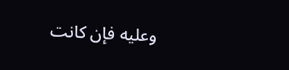وعليه فإن كانت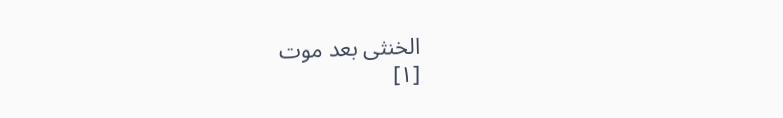الخنثى بعد موت
[١]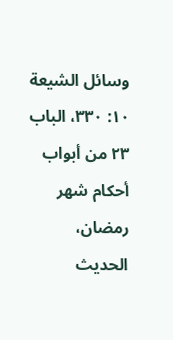وسائل الشيعة ١٠: ٣٣٠، الباب ٢٣ من أبواب أحكام شهر رمضان، الحديث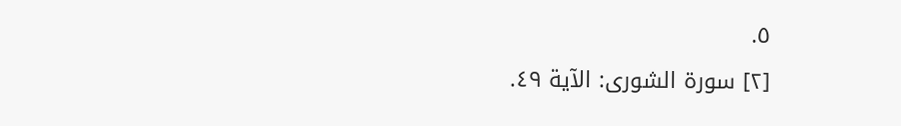٥.
[٢] سورة الشورى: الآية ٤٩.